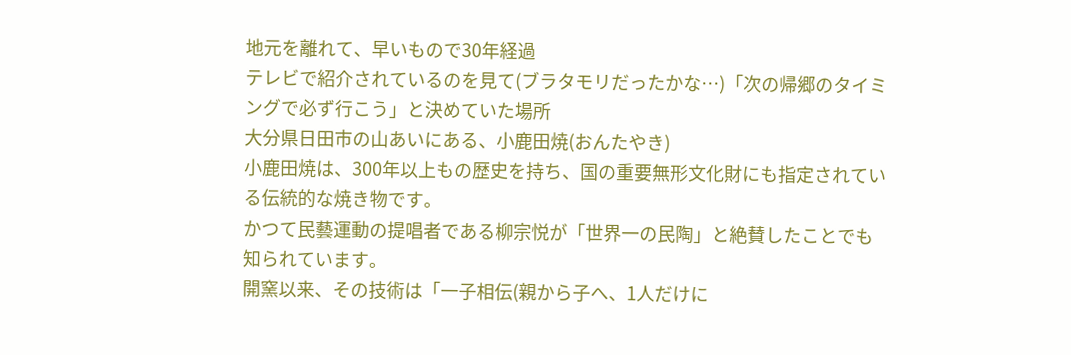地元を離れて、早いもので30年経過
テレビで紹介されているのを見て(ブラタモリだったかな…)「次の帰郷のタイミングで必ず行こう」と決めていた場所
大分県日田市の山あいにある、小鹿田焼(おんたやき)
小鹿田焼は、300年以上もの歴史を持ち、国の重要無形文化財にも指定されている伝統的な焼き物です。
かつて民藝運動の提唱者である柳宗悦が「世界一の民陶」と絶賛したことでも知られています。
開窯以来、その技術は「一子相伝(親から子へ、1人だけに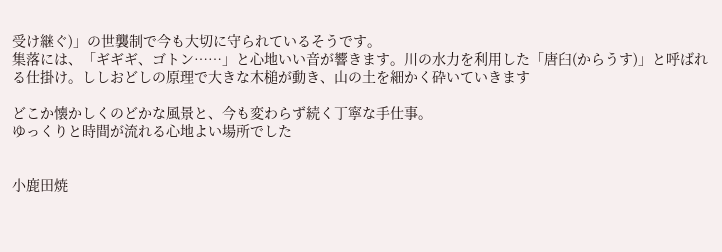受け継ぐ)」の世襲制で今も大切に守られているそうです。
集落には、「ギギギ、ゴトン……」と心地いい音が響きます。川の水力を利用した「唐臼(からうす)」と呼ばれる仕掛け。ししおどしの原理で大きな木槌が動き、山の土を細かく砕いていきます

どこか懐かしくのどかな風景と、今も変わらず続く丁寧な手仕事。
ゆっくりと時間が流れる心地よい場所でした


小鹿田焼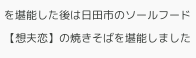を堪能した後は日田市のソールフード【想夫恋】の焼きそばを堪能しました